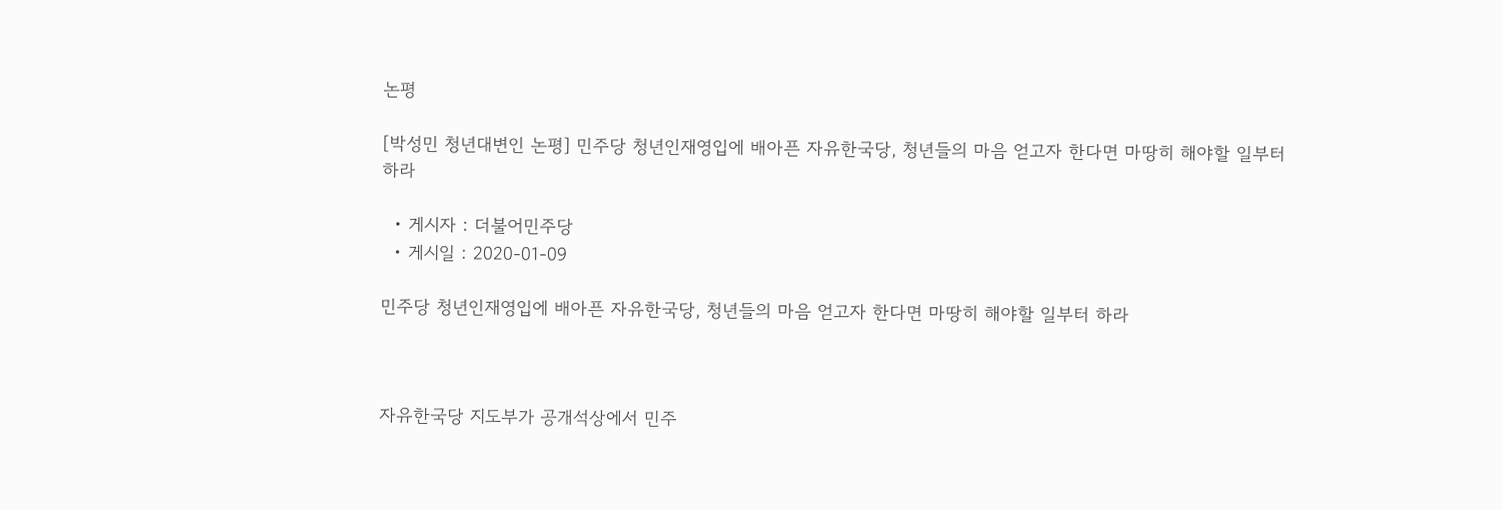논평

[박성민 청년대변인 논평] 민주당 청년인재영입에 배아픈 자유한국당, 청년들의 마음 얻고자 한다면 마땅히 해야할 일부터 하라

  • 게시자 : 더불어민주당
  • 게시일 : 2020-01-09

민주당 청년인재영입에 배아픈 자유한국당, 청년들의 마음 얻고자 한다면 마땅히 해야할 일부터 하라



자유한국당 지도부가 공개석상에서 민주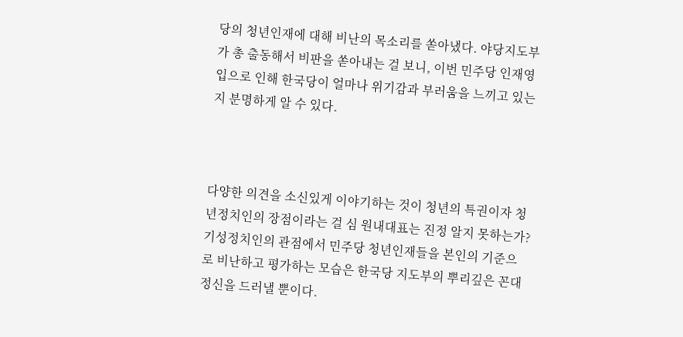당의 청년인재에 대해 비난의 목소리를 쏟아냈다. 야당지도부가 총 출동해서 비판을 쏟아내는 걸 보니, 이번 민주당 인재영입으로 인해 한국당이 얼마나 위기감과 부러움을 느끼고 있는지 분명하게 알 수 있다.



다양한 의견을 소신있게 이야기하는 것이 청년의 특권이자 청년정치인의 장점이라는 걸 심 원내대표는 진정 알지 못하는가? 기성정치인의 관점에서 민주당 청년인재들을 본인의 기준으로 비난하고 평가하는 모습은 한국당 지도부의 뿌리깊은 꼰대정신을 드러낼 뿐이다.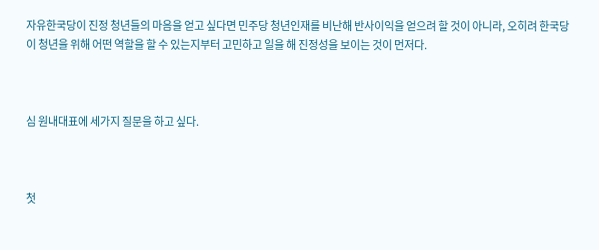자유한국당이 진정 청년들의 마음을 얻고 싶다면 민주당 청년인재를 비난해 반사이익을 얻으려 할 것이 아니라, 오히려 한국당이 청년을 위해 어떤 역할을 할 수 있는지부터 고민하고 일을 해 진정성을 보이는 것이 먼저다.



심 원내대표에 세가지 질문을 하고 싶다.



첫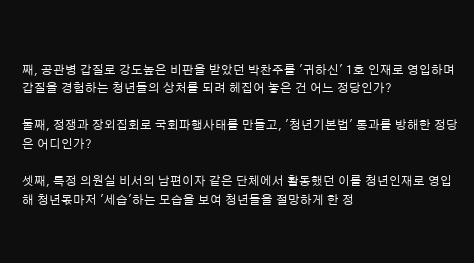째, 공관병 갑질로 강도높은 비판을 받았던 박찬주를 '귀하신' 1호 인재로 영입하며 갑질을 경험하는 청년들의 상처를 되려 헤집어 놓은 건 어느 정당인가?

둘째, 정쟁과 장외집회로 국회파행사태를 만들고, '청년기본법' 통과를 방해한 정당은 어디인가?

셋째, 특정 의원실 비서의 남편이자 같은 단체에서 활동했던 이를 청년인재로 영입해 청년몫마저 '세습'하는 모습을 보여 청년들을 절망하게 한 정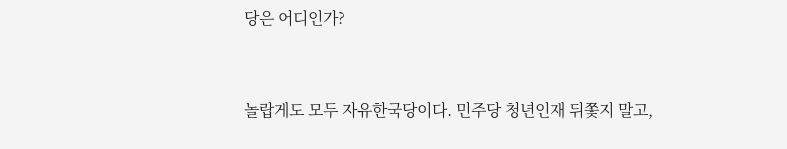당은 어디인가?



놀랍게도 모두 자유한국당이다. 민주당 청년인재 뒤쫓지 말고,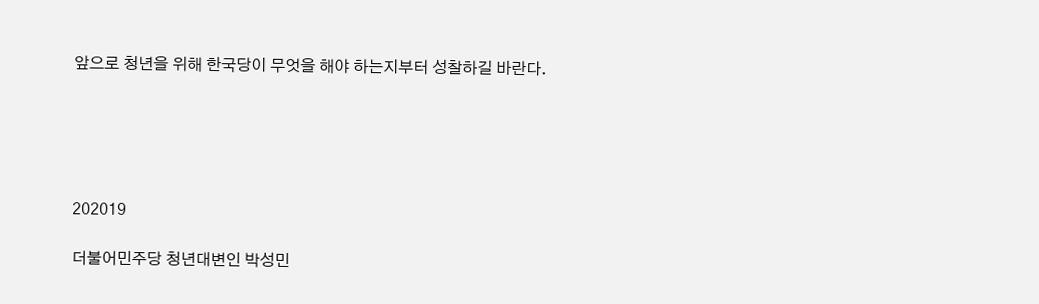앞으로 청년을 위해 한국당이 무엇을 해야 하는지부터 성찰하길 바란다.





202019

더불어민주당 청년대변인 박성민